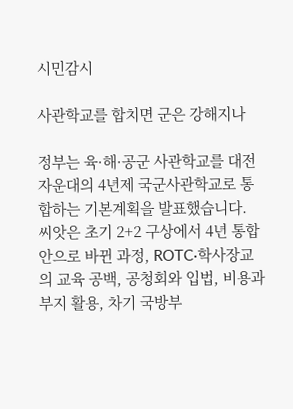시민감시

사관학교를 합치면 군은 강해지나

정부는 육·해·공군 사관학교를 대전 자운대의 4년제 국군사관학교로 통합하는 기본계획을 발표했습니다. 씨앗은 초기 2+2 구상에서 4년 통합안으로 바뀐 과정, ROTC·학사장교의 교육 공백, 공청회와 입법, 비용과 부지 활용, 차기 국방부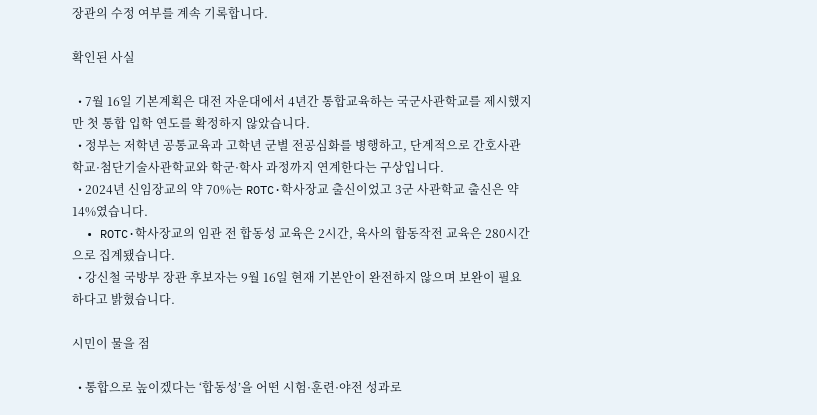장관의 수정 여부를 계속 기록합니다.

확인된 사실

  • 7월 16일 기본계획은 대전 자운대에서 4년간 통합교육하는 국군사관학교를 제시했지만 첫 통합 입학 연도를 확정하지 않았습니다.
  • 정부는 저학년 공통교육과 고학년 군별 전공심화를 병행하고, 단계적으로 간호사관학교·첨단기술사관학교와 학군·학사 과정까지 연계한다는 구상입니다.
  • 2024년 신임장교의 약 70%는 ROTC·학사장교 출신이었고 3군 사관학교 출신은 약 14%였습니다.
  • ROTC·학사장교의 임관 전 합동성 교육은 2시간, 육사의 합동작전 교육은 280시간으로 집계됐습니다.
  • 강신철 국방부 장관 후보자는 9월 16일 현재 기본안이 완전하지 않으며 보완이 필요하다고 밝혔습니다.

시민이 물을 점

  • 통합으로 높이겠다는 ‘합동성’을 어떤 시험·훈련·야전 성과로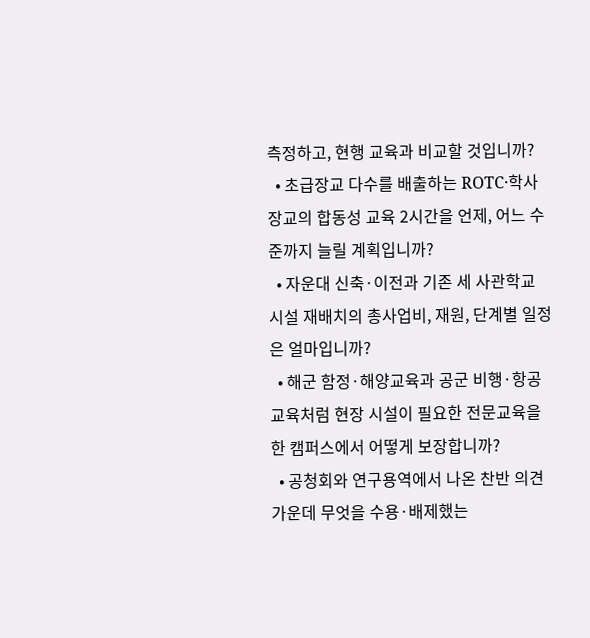측정하고, 현행 교육과 비교할 것입니까?
  • 초급장교 다수를 배출하는 ROTC·학사장교의 합동성 교육 2시간을 언제, 어느 수준까지 늘릴 계획입니까?
  • 자운대 신축·이전과 기존 세 사관학교 시설 재배치의 총사업비, 재원, 단계별 일정은 얼마입니까?
  • 해군 함정·해양교육과 공군 비행·항공교육처럼 현장 시설이 필요한 전문교육을 한 캠퍼스에서 어떻게 보장합니까?
  • 공청회와 연구용역에서 나온 찬반 의견 가운데 무엇을 수용·배제했는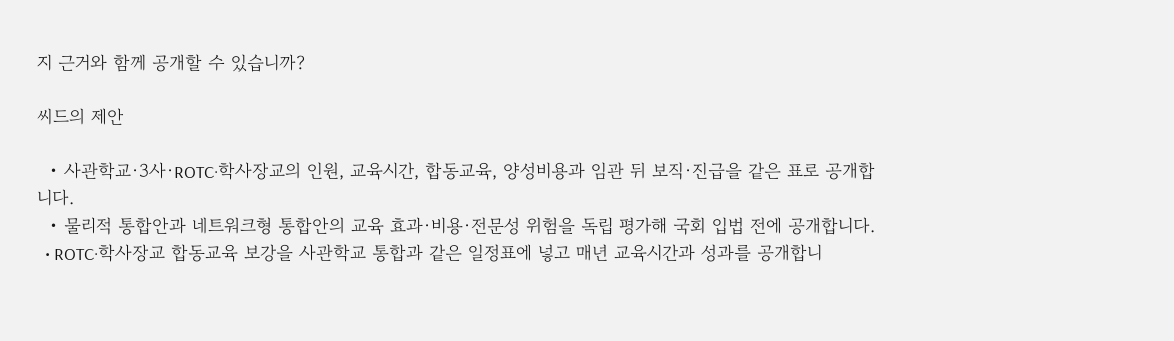지 근거와 함께 공개할 수 있습니까?

씨드의 제안

  • 사관학교·3사·ROTC·학사장교의 인원, 교육시간, 합동교육, 양성비용과 임관 뒤 보직·진급을 같은 표로 공개합니다.
  • 물리적 통합안과 네트워크형 통합안의 교육 효과·비용·전문성 위험을 독립 평가해 국회 입법 전에 공개합니다.
  • ROTC·학사장교 합동교육 보강을 사관학교 통합과 같은 일정표에 넣고 매년 교육시간과 성과를 공개합니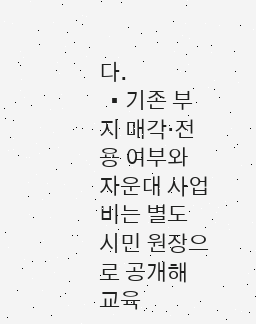다.
  • 기존 부지 매각·전용 여부와 자운대 사업비는 별도 시민 원장으로 공개해 교육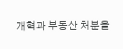개혁과 부동산 처분을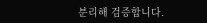분리해 검증합니다.